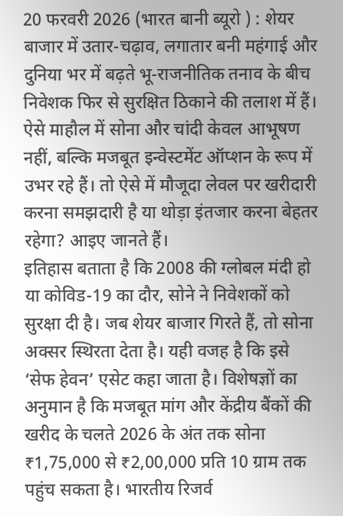20 फरवरी 2026 (भारत बानी ब्यूरो ) : शेयर बाजार में उतार-चढ़ाव, लगातार बनी महंगाई और दुनिया भर में बढ़ते भू-राजनीतिक तनाव के बीच निवेशक फिर से सुरक्षित ठिकाने की तलाश में हैं। ऐसे माहौल में सोना और चांदी केवल आभूषण नहीं, बल्कि मजबूत इन्वेस्टमेंट ऑप्शन के रूप में उभर रहे हैं। तो ऐसे में मौजूदा लेवल पर खरीदारी करना समझदारी है या थोड़ा इंतजार करना बेहतर रहेगा? आइए जानते हैं।
इतिहास बताता है कि 2008 की ग्लोबल मंदी हो या कोविड-19 का दौर, सोने ने निवेशकों को सुरक्षा दी है। जब शेयर बाजार गिरते हैं, तो सोना अक्सर स्थिरता देता है। यही वजह है कि इसे ‘सेफ हेवन’ एसेट कहा जाता है। विशेषज्ञों का अनुमान है कि मजबूत मांग और केंद्रीय बैंकों की खरीद के चलते 2026 के अंत तक सोना ₹1,75,000 से ₹2,00,000 प्रति 10 ग्राम तक पहुंच सकता है। भारतीय रिजर्व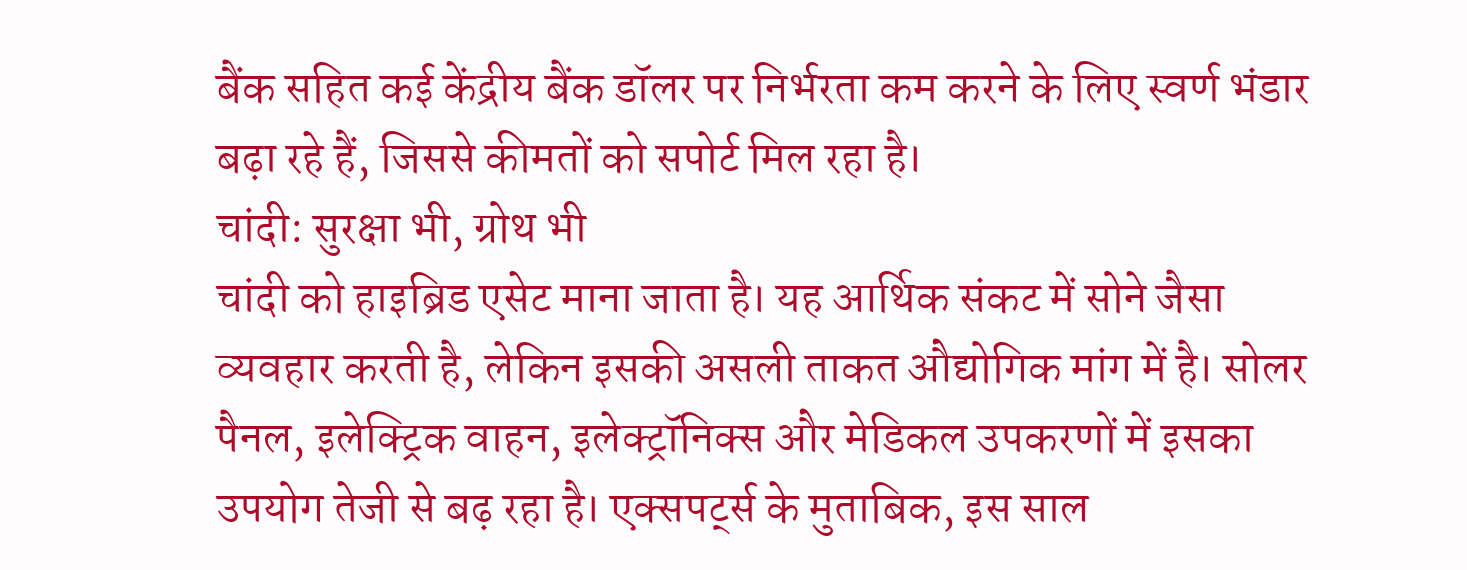बैंक सहित कई केंद्रीय बैंक डॉलर पर निर्भरता कम करने के लिए स्वर्ण भंडार बढ़ा रहे हैं, जिससे कीमतों को सपोर्ट मिल रहा है।
चांदी: सुरक्षा भी, ग्रोथ भी
चांदी को हाइब्रिड एसेट माना जाता है। यह आर्थिक संकट में सोने जैसा व्यवहार करती है, लेकिन इसकी असली ताकत औद्योगिक मांग में है। सोलर पैनल, इलेक्ट्रिक वाहन, इलेक्ट्रॉनिक्स और मेडिकल उपकरणों में इसका उपयोग तेजी से बढ़ रहा है। एक्सपर्ट्स के मुताबिक, इस साल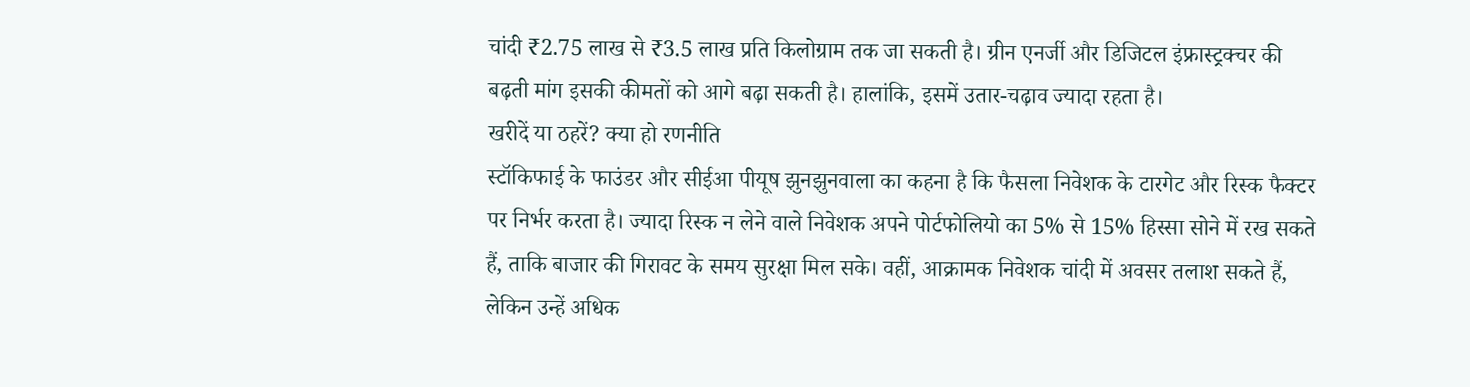चांदी ₹2.75 लाख से ₹3.5 लाख प्रति किलोग्राम तक जा सकती है। ग्रीन एनर्जी और डिजिटल इंफ्रास्ट्रक्चर की बढ़ती मांग इसकी कीमतों को आगे बढ़ा सकती है। हालांकि, इसमें उतार-चढ़ाव ज्यादा रहता है।
खरीदें या ठहरें? क्या हो रणनीति
स्टॉकिफाई के फाउंडर और सीईआ पीयूष झुनझुनवाला का कहना है कि फैसला निवेशक के टारगेट और रिस्क फैक्टर पर निर्भर करता है। ज्यादा रिस्क न लेने वाले निवेशक अपने पोर्टफोलियो का 5% से 15% हिस्सा सोने में रख सकते हैं, ताकि बाजार की गिरावट के समय सुरक्षा मिल सके। वहीं, आक्रामक निवेशक चांदी में अवसर तलाश सकते हैं, लेकिन उन्हें अधिक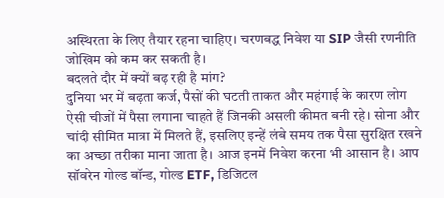अस्थिरता के लिए तैयार रहना चाहिए। चरणबद्ध निवेश या SIP जैसी रणनीति जोखिम को कम कर सकती है।
बदलते दौर में क्यों बढ़ रही है मांग?
दुनिया भर में बढ़ता कर्ज, पैसों की घटती ताकत और महंगाई के कारण लोग ऐसी चीजों में पैसा लगाना चाहते हैं जिनकी असली कीमत बनी रहे। सोना और चांदी सीमित मात्रा में मिलते हैं, इसलिए इन्हें लंबे समय तक पैसा सुरक्षित रखने का अच्छा तरीका माना जाता है। आज इनमें निवेश करना भी आसान है। आप सॉवरेन गोल्ड बॉन्ड, गोल्ड ETF, डिजिटल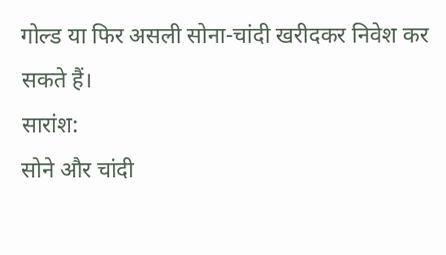गोल्ड या फिर असली सोना-चांदी खरीदकर निवेश कर सकते हैं।
सारांश:
सोने और चांदी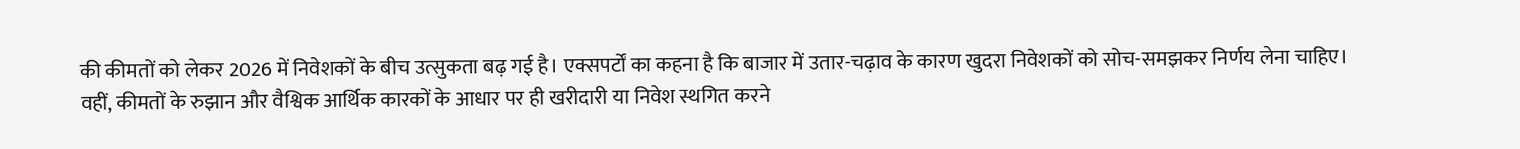की कीमतों को लेकर 2026 में निवेशकों के बीच उत्सुकता बढ़ गई है। एक्सपर्टों का कहना है कि बाजार में उतार-चढ़ाव के कारण खुदरा निवेशकों को सोच-समझकर निर्णय लेना चाहिए। वहीं, कीमतों के रुझान और वैश्विक आर्थिक कारकों के आधार पर ही खरीदारी या निवेश स्थगित करने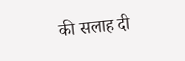की सलाह दी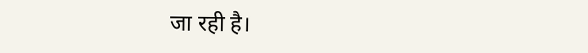जा रही है।